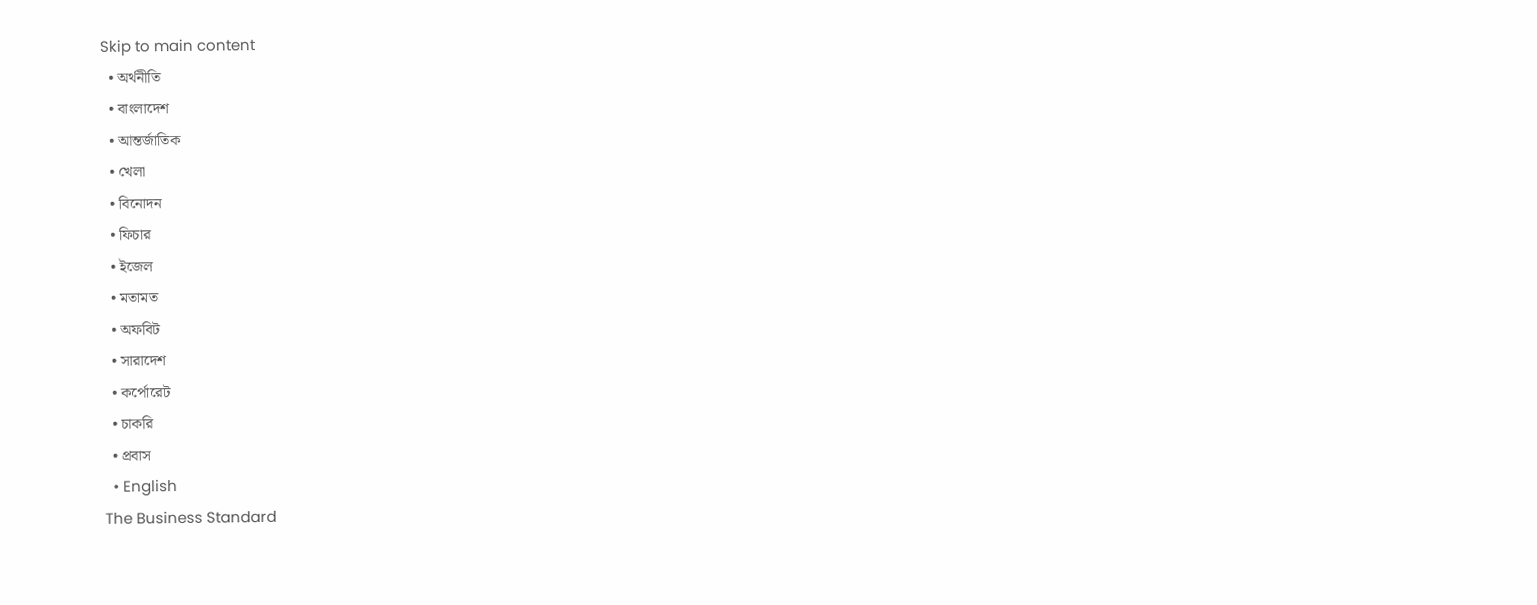Skip to main content
  • অর্থনীতি
  • বাংলাদেশ
  • আন্তর্জাতিক
  • খেলা
  • বিনোদন
  • ফিচার
  • ইজেল
  • মতামত
  • অফবিট
  • সারাদেশ
  • কর্পোরেট
  • চাকরি
  • প্রবাস
  • English
The Business Standard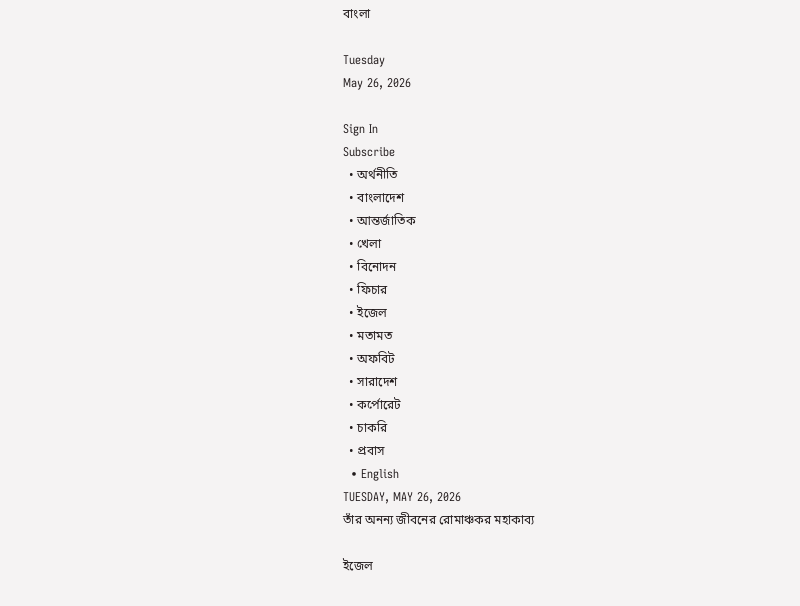বাংলা

Tuesday
May 26, 2026

Sign In
Subscribe
  • অর্থনীতি
  • বাংলাদেশ
  • আন্তর্জাতিক
  • খেলা
  • বিনোদন
  • ফিচার
  • ইজেল
  • মতামত
  • অফবিট
  • সারাদেশ
  • কর্পোরেট
  • চাকরি
  • প্রবাস
  • English
TUESDAY, MAY 26, 2026
তাঁর অনন্য জীবনের রোমাঞ্চকর মহাকাব্য

ইজেল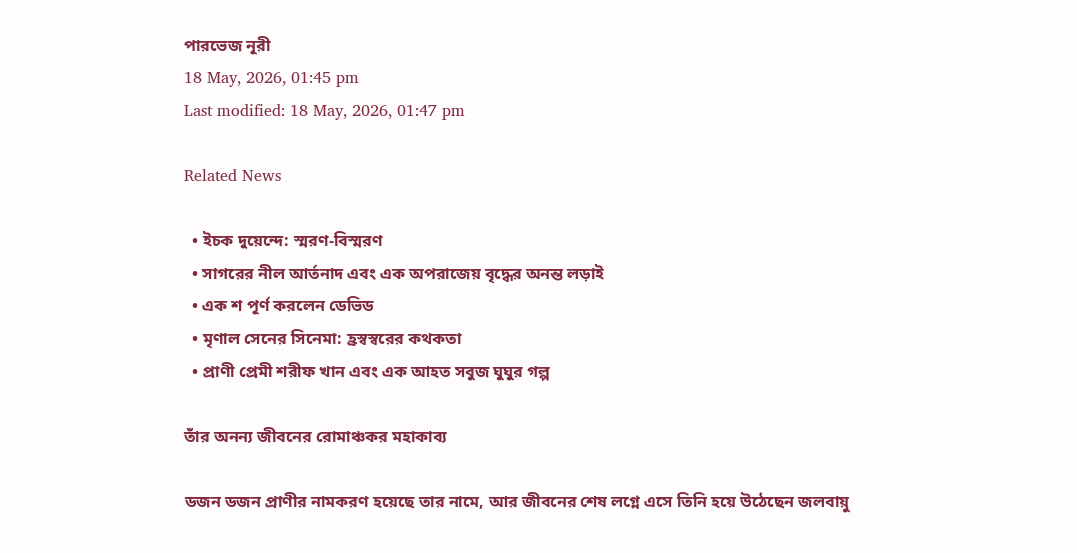পারভেজ নূরী
18 May, 2026, 01:45 pm
Last modified: 18 May, 2026, 01:47 pm

Related News

  • ইচক দুয়েন্দে: স্মরণ-বিস্মরণ
  • সাগরের নীল আর্তনাদ এবং এক অপরাজেয় বৃদ্ধের অনন্ত লড়াই
  • এক শ পূর্ণ করলেন ডেভিড
  • মৃণাল সেনের সিনেমা: হ্রস্বস্বরের কথকতা
  • প্রাণী প্রেমী শরীফ খান এবং এক আহত সবুজ ঘুঘুর গল্প

তাঁর অনন্য জীবনের রোমাঞ্চকর মহাকাব্য

ডজন ডজন প্রাণীর নামকরণ হয়েছে তার নামে, আর জীবনের শেষ লগ্নে এসে তিনি হয়ে উঠেছেন জলবায়ু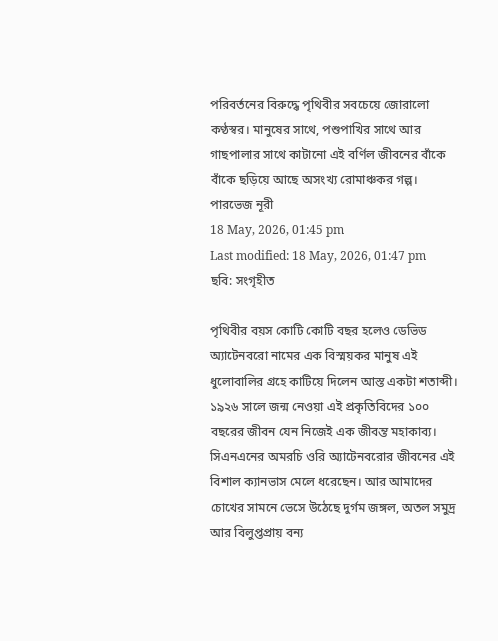পরিবর্তনের বিরুদ্ধে পৃথিবীর সবচেয়ে জোরালো কণ্ঠস্বর। মানুষের সাথে, পশুপাখির সাথে আর গাছপালার সাথে কাটানো এই বর্ণিল জীবনের বাঁকে বাঁকে ছড়িয়ে আছে অসংখ্য রোমাঞ্চকর গল্প।
পারভেজ নূরী
18 May, 2026, 01:45 pm
Last modified: 18 May, 2026, 01:47 pm
ছবি: সংগৃহীত

পৃথিবীর বয়স কোটি কোটি বছর হলেও ডেভিড অ্যাটেনবরো নামের এক বিস্ময়কর মানুষ এই ধুলোবালির গ্রহে কাটিয়ে দিলেন আস্ত একটা শতাব্দী। ১৯২৬ সালে জন্ম নেওয়া এই প্রকৃতিবিদের ১০০ বছরের জীবন যেন নিজেই এক জীবন্ত মহাকাব্য। সিএনএনের অমরচি ওরি অ্যাটেনবরোর জীবনের এই বিশাল ক্যানভাস মেলে ধরেছেন। আর আমাদের চোখের সামনে ভেসে উঠেছে দুর্গম জঙ্গল, অতল সমুদ্র আর বিলুপ্তপ্রায় বন্য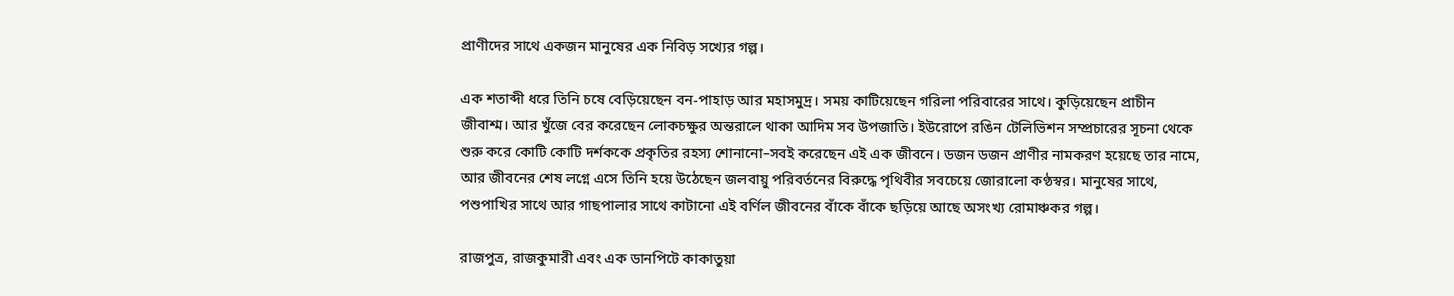প্রাণীদের সাথে একজন মানুষের এক নিবিড় সখ্যের গল্প।

এক শতাব্দী ধরে তিনি চষে বেড়িয়েছেন বন-পাহাড় আর মহাসমুদ্র। সময় কাটিয়েছেন গরিলা পরিবারের সাথে। কুড়িয়েছেন প্রাচীন জীবাশ্ম। আর খুঁজে বের করেছেন লোকচক্ষুর অন্তরালে থাকা আদিম সব উপজাতি। ইউরোপে রঙিন টেলিভিশন সম্প্রচারের সূচনা থেকে শুরু করে কোটি কোটি দর্শককে প্রকৃতির রহস্য শোনানো–সবই করেছেন এই এক জীবনে। ডজন ডজন প্রাণীর নামকরণ হয়েছে তার নামে, আর জীবনের শেষ লগ্নে এসে তিনি হয়ে উঠেছেন জলবায়ু পরিবর্তনের বিরুদ্ধে পৃথিবীর সবচেয়ে জোরালো কণ্ঠস্বর। মানুষের সাথে, পশুপাখির সাথে আর গাছপালার সাথে কাটানো এই বর্ণিল জীবনের বাঁকে বাঁকে ছড়িয়ে আছে অসংখ্য রোমাঞ্চকর গল্প।

রাজপুত্র, রাজকুমারী এবং এক ডানপিটে কাকাতুয়া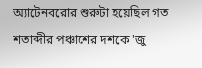অ্যাটেনবরোর শুরুটা হয়েছিল গত শতাব্দীর পঞ্চাশের দশকে 'জু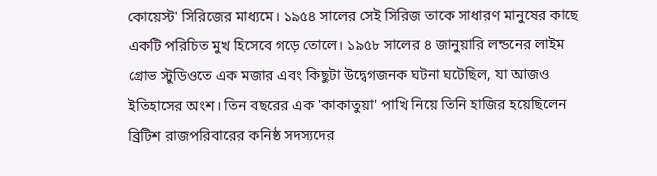কোয়েস্ট' সিরিজের মাধ্যমে। ১৯৫৪ সালের সেই সিরিজ তাকে সাধারণ মানুষের কাছে একটি পরিচিত মুখ হিসেবে গড়ে তোলে। ১৯৫৮ সালের ৪ জানুয়ারি লন্ডনের লাইম গ্রোভ স্টুডিওতে এক মজার এবং কিছুটা উদ্বেগজনক ঘটনা ঘটেছিল, যা আজও ইতিহাসের অংশ। তিন বছরের এক 'কাকাতুয়া' পাখি নিয়ে তিনি হাজির হয়েছিলেন ব্রিটিশ রাজপরিবারের কনিষ্ঠ সদস্যদের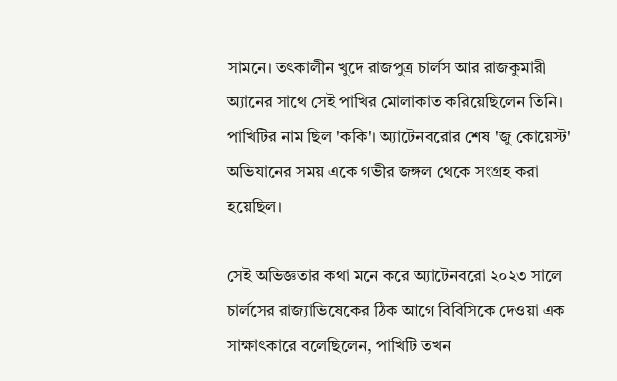সামনে। তৎকালীন খুদে রাজপুত্র চার্লস আর রাজকুমারী অ্যানের সাথে সেই পাখির মোলাকাত করিয়েছিলেন তিনি। পাখিটির নাম ছিল 'ককি'। অ্যাটেনবরোর শেষ 'জু কোয়েস্ট' অভিযানের সময় একে গভীর জঙ্গল থেকে সংগ্রহ করা হয়েছিল।

সেই অভিজ্ঞতার কথা মনে করে অ্যাটেনবরো ২০২৩ সালে চার্লসের রাজ্যাভিষেকের ঠিক আগে বিবিসিকে দেওয়া এক সাক্ষাৎকারে বলেছিলেন, পাখিটি তখন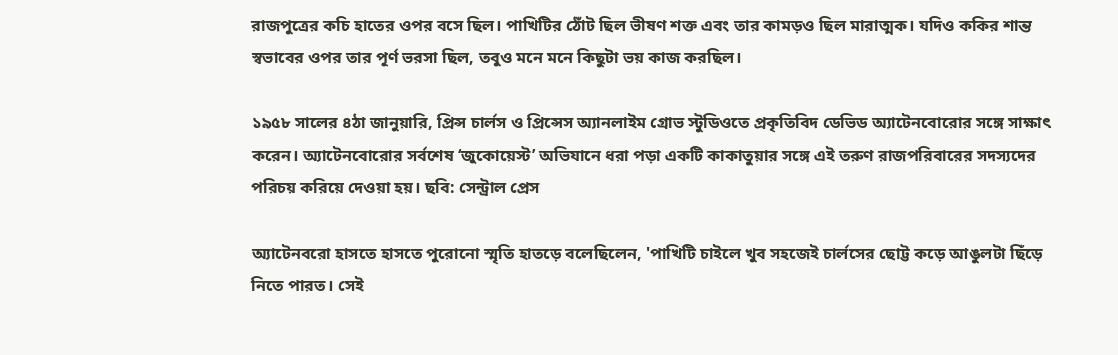রাজপুত্রের কচি হাতের ওপর বসে ছিল। পাখিটির ঠোঁট ছিল ভীষণ শক্ত এবং তার কামড়ও ছিল মারাত্মক। যদিও ককির শান্ত স্বভাবের ওপর তার পূর্ণ ভরসা ছিল, তবুও মনে মনে কিছুটা ভয় কাজ করছিল।

১৯৫৮ সালের ৪ঠা জানুয়ারি, প্রিন্স চার্লস ও প্রিন্সেস অ্যানলাইম গ্রোভ স্টুডিওতে প্রকৃতিবিদ ডেভিড অ্যাটেনবোরোর সঙ্গে সাক্ষাৎ করেন। অ্যাটেনবোরোর সর্বশেষ ‘জুকোয়েস্ট’ অভিযানে ধরা পড়া একটি কাকাতুয়ার সঙ্গে এই তরুণ রাজপরিবারের সদস্যদের পরিচয় করিয়ে দেওয়া হয়। ছবি: সেন্ট্রাল প্রেস

অ্যাটেনবরো হাসতে হাসতে পুরোনো স্মৃতি হাতড়ে বলেছিলেন, 'পাখিটি চাইলে খুব সহজেই চার্লসের ছোট্ট কড়ে আঙুলটা ছিঁড়ে নিতে পারত। সেই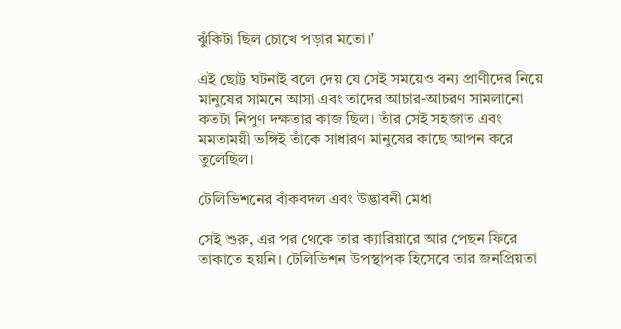ঝুঁকিটা ছিল চোখে পড়ার মতো।'

এই ছোট্ট ঘটনাই বলে দেয় যে সেই সময়েও বন্য প্রাণীদের নিয়ে মানুষের সামনে আসা এবং তাদের আচার-আচরণ সামলানো কতটা নিপুণ দক্ষতার কাজ ছিল। তাঁর সেই সহজাত এবং মমতাময়ী ভঙ্গিই তাঁকে সাধারণ মানুষের কাছে আপন করে তুলেছিল।

টেলিভিশনের বাঁকবদল এবং উদ্ভাবনী মেধা

সেই শুরু, এর পর থেকে তার ক্যারিয়ারে আর পেছন ফিরে তাকাতে হয়নি। টেলিভিশন উপস্থাপক হিসেবে তার জনপ্রিয়তা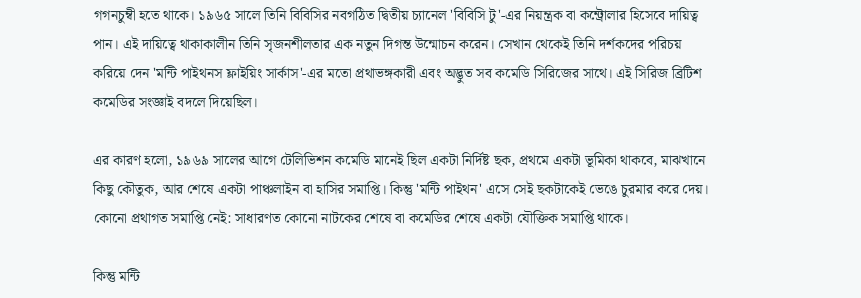গগনচুম্বী হতে থাকে। ১৯৬৫ সালে তিনি বিবিসির নবগঠিত দ্বিতীয় চ্যানেল 'বিবিসি টু'-এর নিয়ন্ত্রক বা কন্ট্রোলার হিসেবে দায়িত্ব পান। এই দায়িত্বে থাকাকালীন তিনি সৃজনশীলতার এক নতুন দিগন্ত উন্মোচন করেন। সেখান থেকেই তিনি দর্শকদের পরিচয় করিয়ে দেন 'মন্টি পাইথনস ফ্লাইয়িং সার্কাস'-এর মতো প্রথাভঙ্গকারী এবং অদ্ভুত সব কমেডি সিরিজের সাথে। এই সিরিজ ব্রিটিশ কমেডির সংজ্ঞাই বদলে দিয়েছিল।

এর কারণ হলো, ১৯৬৯ সালের আগে টেলিভিশন কমেডি মানেই ছিল একটা নির্দিষ্ট ছক, প্রথমে একটা ভূমিকা থাকবে, মাঝখানে কিছু কৌতুক, আর শেষে একটা পাঞ্চলাইন বা হাসির সমাপ্তি। কিন্তু 'মন্টি পাইথন' এসে সেই ছকটাকেই ভেঙে চুরমার করে দেয়। কোনো প্রথাগত সমাপ্তি নেই: সাধারণত কোনো নাটকের শেষে বা কমেডির শেষে একটা যৌক্তিক সমাপ্তি থাকে।

কিন্তু মন্টি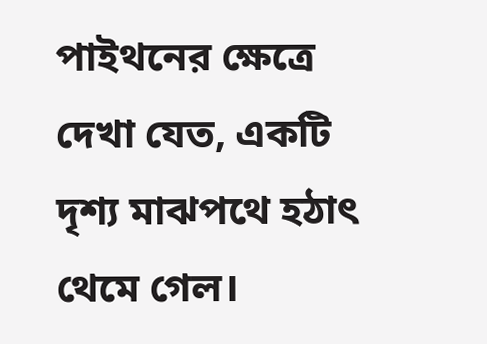পাইথনের ক্ষেত্রে দেখা যেত, একটি দৃশ্য মাঝপথে হঠাৎ থেমে গেল।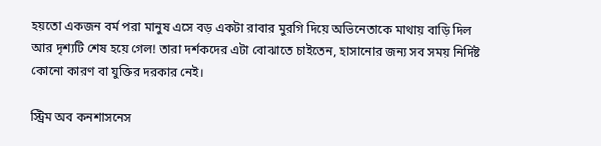হয়তো একজন বর্ম পরা মানুষ এসে বড় একটা রাবার মুরগি দিয়ে অভিনেতাকে মাথায় বাড়ি দিল আর দৃশ্যটি শেষ হয়ে গেল! তারা দর্শকদের এটা বোঝাতে চাইতেন, হাসানোর জন্য সব সময় নির্দিষ্ট কোনো কারণ বা যুক্তির দরকার নেই।

স্ট্রিম অব কনশাসনেস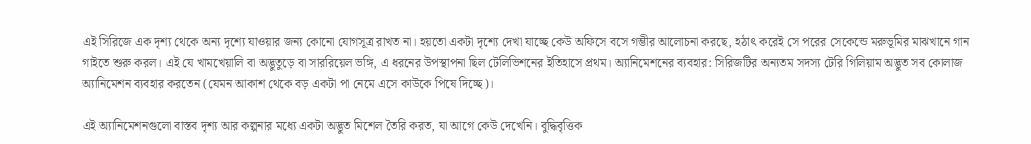এই সিরিজে এক দৃশ্য থেকে অন্য দৃশ্যে যাওয়ার জন্য কোনো যোগসূত্র রাখত না। হয়তো একটা দৃশ্যে দেখা যাচ্ছে কেউ অফিসে বসে গম্ভীর আলোচনা করছে, হঠাৎ করেই সে পরের সেকেন্ডে মরুভূমির মাঝখানে গান গাইতে শুরু করল। এই যে খামখেয়ালি বা অদ্ভুতুড়ে বা সাররিয়েল ভঙ্গি, এ ধরনের উপস্থাপনা ছিল টেলিভিশনের ইতিহাসে প্রথম। অ্যানিমেশনের ব্যবহার: সিরিজটির অন্যতম সদস্য টেরি গিলিয়াম অদ্ভুত সব কোলাজ অ্যানিমেশন ব্যবহার করতেন (যেমন আকাশ থেকে বড় একটা পা নেমে এসে কাউকে পিষে দিচ্ছে)।

এই অ্যানিমেশনগুলো বাস্তব দৃশ্য আর কল্পনার মধ্যে একটা অদ্ভুত মিশেল তৈরি করত, যা আগে কেউ দেখেনি। বুদ্ধিবৃত্তিক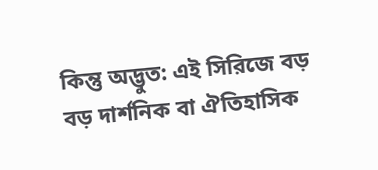কিন্তু অদ্ভুত: এই সিরিজে বড় বড় দার্শনিক বা ঐতিহাসিক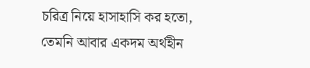চরিত্র নিয়ে হাসাহাসি কর হতো, তেমনি আবার একদম অর্থহীন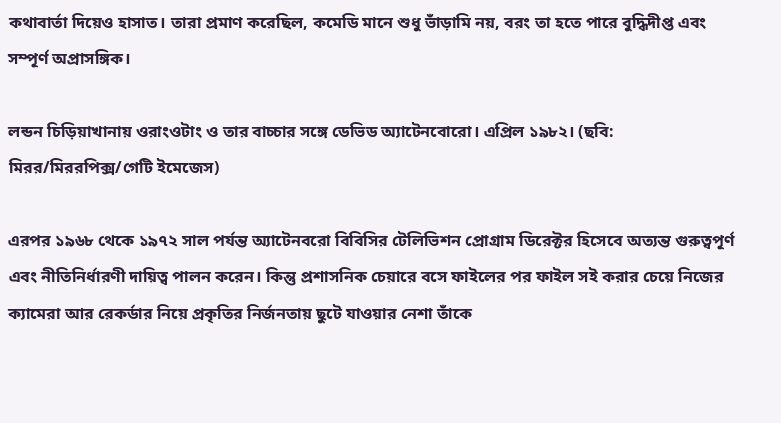কথাবার্তা দিয়েও হাসাত। তারা প্রমাণ করেছিল, কমেডি মানে শুধু ভাঁড়ামি নয়, বরং তা হতে পারে বুদ্ধিদীপ্ত এবং সম্পূর্ণ অপ্রাসঙ্গিক।

লন্ডন চিড়িয়াখানায় ওরাংওটাং ও তার বাচ্চার সঙ্গে ডেভিড অ্যাটেনবোরো। এপ্রিল ১৯৮২। (ছবি: মিরর/মিররপিক্স/গেটি ইমেজেস)

এরপর ১৯৬৮ থেকে ১৯৭২ সাল পর্যন্ত অ্যাটেনবরো বিবিসির টেলিভিশন প্রোগ্রাম ডিরেক্টর হিসেবে অত্যন্ত গুরুত্বপূর্ণ এবং নীতিনির্ধারণী দায়িত্ব পালন করেন। কিন্তু প্রশাসনিক চেয়ারে বসে ফাইলের পর ফাইল সই করার চেয়ে নিজের ক্যামেরা আর রেকর্ডার নিয়ে প্রকৃতির নির্জনতায় ছুটে যাওয়ার নেশা তাঁকে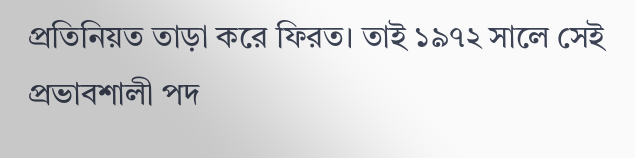প্রতিনিয়ত তাড়া করে ফিরত। তাই ১৯৭২ সালে সেই প্রভাবশালী পদ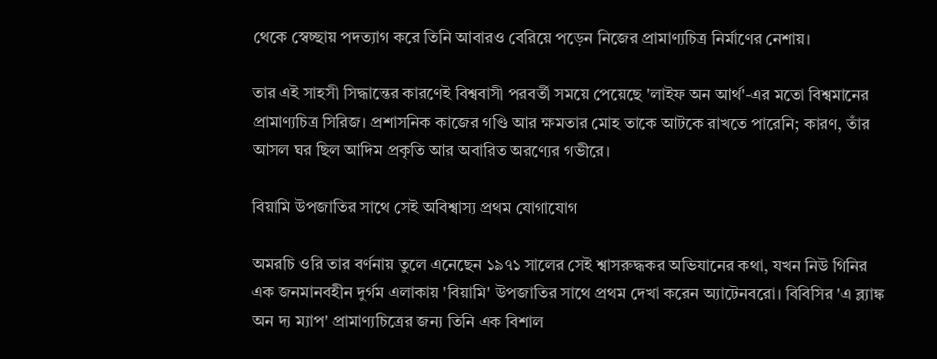থেকে স্বেচ্ছায় পদত্যাগ করে তিনি আবারও বেরিয়ে পড়েন নিজের প্রামাণ্যচিত্র নির্মাণের নেশায়।

তার এই সাহসী সিদ্ধান্তের কারণেই বিশ্ববাসী পরবর্তী সময়ে পেয়েছে 'লাইফ অন আর্থ'-এর মতো বিশ্বমানের প্রামাণ্যচিত্র সিরিজ। প্রশাসনিক কাজের গণ্ডি আর ক্ষমতার মোহ তাকে আটকে রাখতে পারেনি; কারণ, তাঁর আসল ঘর ছিল আদিম প্রকৃতি আর অবারিত অরণ্যের গভীরে।

বিয়ামি উপজাতির সাথে সেই অবিশ্বাস্য প্রথম যোগাযোগ

অমরচি ওরি তার বর্ণনায় তুলে এনেছেন ১৯৭১ সালের সেই শ্বাসরুদ্ধকর অভিযানের কথা, যখন নিউ গিনির এক জনমানবহীন দুর্গম এলাকায় 'বিয়ামি' উপজাতির সাথে প্রথম দেখা করেন অ্যাটেনবরো। বিবিসির 'এ ব্ল্যাঙ্ক অন দ্য ম্যাপ' প্রামাণ্যচিত্রের জন্য তিনি এক বিশাল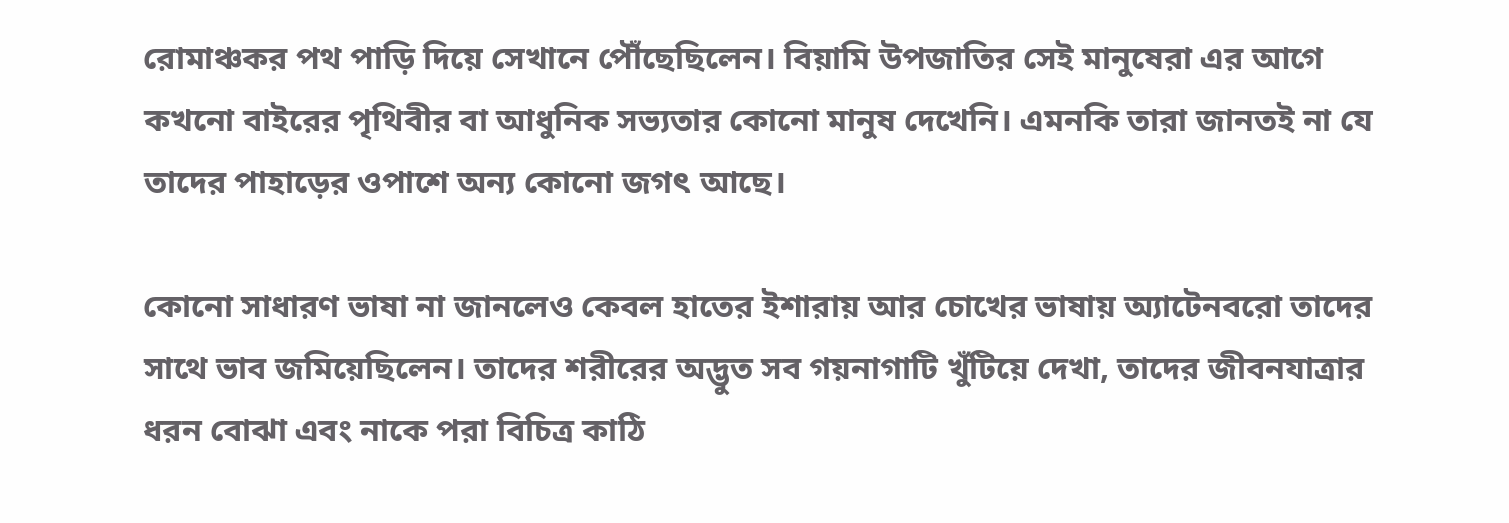রোমাঞ্চকর পথ পাড়ি দিয়ে সেখানে পৌঁছেছিলেন। বিয়ামি উপজাতির সেই মানুষেরা এর আগে কখনো বাইরের পৃথিবীর বা আধুনিক সভ্যতার কোনো মানুষ দেখেনি। এমনকি তারা জানতই না যে তাদের পাহাড়ের ওপাশে অন্য কোনো জগৎ আছে।

কোনো সাধারণ ভাষা না জানলেও কেবল হাতের ইশারায় আর চোখের ভাষায় অ্যাটেনবরো তাদের সাথে ভাব জমিয়েছিলেন। তাদের শরীরের অদ্ভুত সব গয়নাগাটি খুঁটিয়ে দেখা, তাদের জীবনযাত্রার ধরন বোঝা এবং নাকে পরা বিচিত্র কাঠি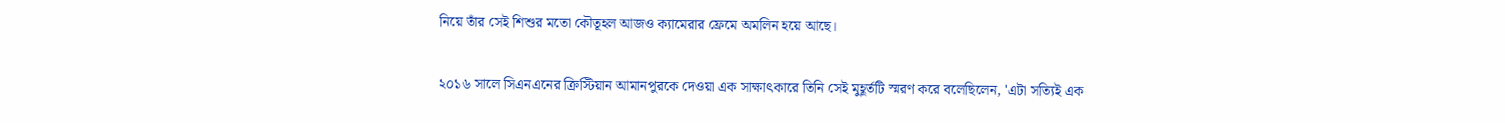নিয়ে তাঁর সেই শিশুর মতো কৌতূহল আজও ক্যামেরার ফ্রেমে অমলিন হয়ে আছে।

২০১৬ সালে সিএনএনের ক্রিস্টিয়ান আমানপুরকে দেওয়া এক সাক্ষাৎকারে তিনি সেই মুহূর্তটি স্মরণ করে বলেছিলেন, 'এটা সত্যিই এক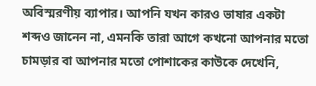অবিস্মরণীয় ব্যাপার। আপনি যখন কারও ভাষার একটা শব্দও জানেন না, এমনকি তারা আগে কখনো আপনার মতো চামড়ার বা আপনার মতো পোশাকের কাউকে দেখেনি,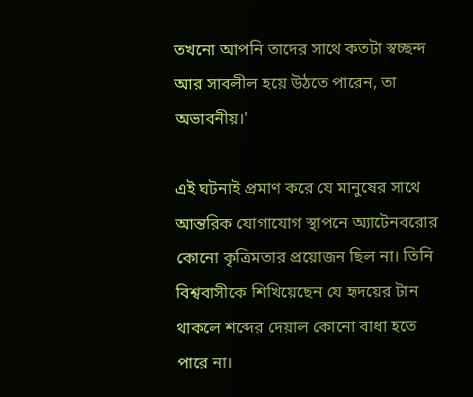তখনো আপনি তাদের সাথে কতটা স্বচ্ছন্দ আর সাবলীল হয়ে উঠতে পারেন, তা অভাবনীয়।'

এই ঘটনাই প্রমাণ করে যে মানুষের সাথে আন্তরিক যোগাযোগ স্থাপনে অ্যাটেনবরোর কোনো কৃত্রিমতার প্রয়োজন ছিল না। তিনি বিশ্ববাসীকে শিখিয়েছেন যে হৃদয়ের টান থাকলে শব্দের দেয়াল কোনো বাধা হতে পারে না।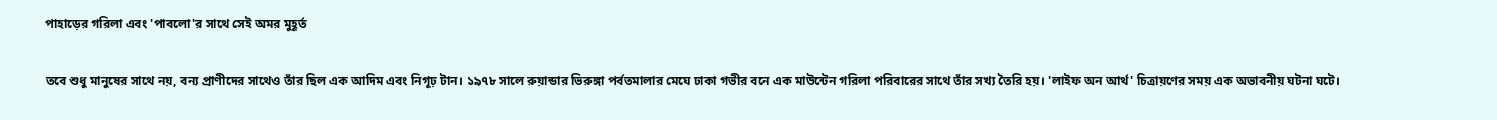পাহাড়ের গরিলা এবং 'পাবলো'র সাথে সেই অমর মুহূর্ত

তবে শুধু মানুষের সাথে নয়, বন্য প্রাণীদের সাথেও তাঁর ছিল এক আদিম এবং নিগূঢ় টান। ১৯৭৮ সালে রুয়ান্ডার ভিরুঙ্গা পর্বতমালার মেঘে ঢাকা গভীর বনে এক মাউন্টেন গরিলা পরিবারের সাথে তাঁর সখ্য তৈরি হয়। 'লাইফ অন আর্থ' চিত্রায়ণের সময় এক অভাবনীয় ঘটনা ঘটে।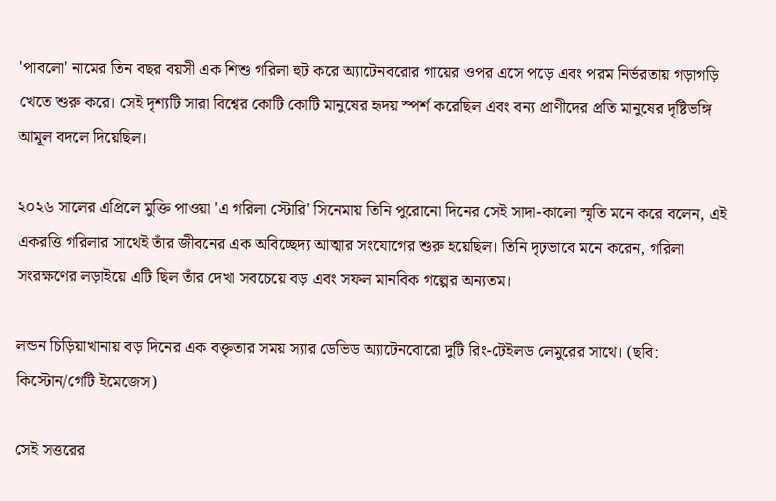'পাবলো' নামের তিন বছর বয়সী এক শিশু গরিলা হুট করে অ্যাটেনবরোর গায়ের ওপর এসে পড়ে এবং পরম নির্ভরতায় গড়াগড়ি খেতে শুরু করে। সেই দৃশ্যটি সারা বিশ্বের কোটি কোটি মানুষের হৃদয় স্পর্শ করেছিল এবং বন্য প্রাণীদের প্রতি মানুষের দৃষ্টিভঙ্গি আমূল বদলে দিয়েছিল।

২০২৬ সালের এপ্রিলে মুক্তি পাওয়া 'এ গরিলা স্টোরি' সিনেমায় তিনি পুরোনো দিনের সেই সাদা-কালো স্মৃতি মনে করে বলেন, এই একরত্তি গরিলার সাথেই তাঁর জীবনের এক অবিচ্ছেদ্য আত্মার সংযোগের শুরু হয়েছিল। তিনি দৃঢ়ভাবে মনে করেন, গরিলা সংরক্ষণের লড়াইয়ে এটি ছিল তাঁর দেখা সবচেয়ে বড় এবং সফল মানবিক গল্পের অন্যতম।

লন্ডন চিড়িয়াখানায় বড় দিনের এক বক্তৃতার সময় স্যার ডেভিড অ্যাটেনবোরো দুটি রিং-টেইলড লেমুরের সাথে। (ছবি: কিস্টোন/গেটি ইমেজেস)

সেই সত্তরের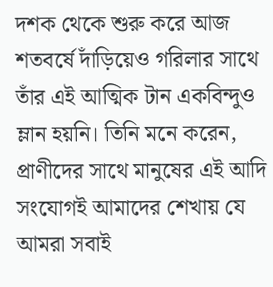দশক থেকে শুরু করে আজ শতবর্ষে দাঁড়িয়েও গরিলার সাথে তাঁর এই আত্মিক টান একবিন্দুও ম্লান হয়নি। তিনি মনে করেন, প্রাণীদের সাথে মানুষের এই আদি সংযোগই আমাদের শেখায় যে আমরা সবাই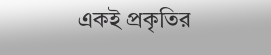একই প্রকৃতির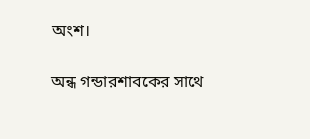অংশ।

অন্ধ গন্ডারশাবকের সাথে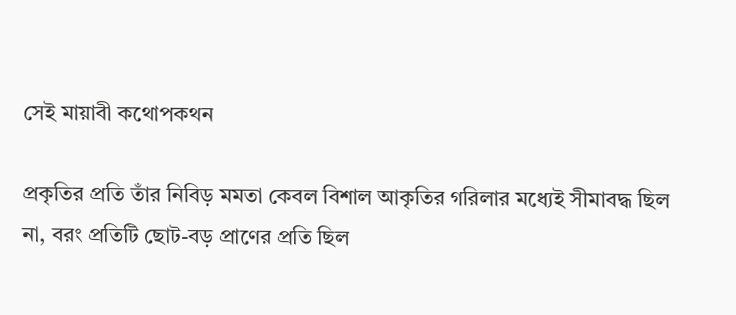সেই মায়াবী কথোপকথন

প্রকৃতির প্রতি তাঁর নিবিড় মমতা কেবল বিশাল আকৃতির গরিলার মধ্যেই সীমাবদ্ধ ছিল না, বরং প্রতিটি ছোট-বড় প্রাণের প্রতি ছিল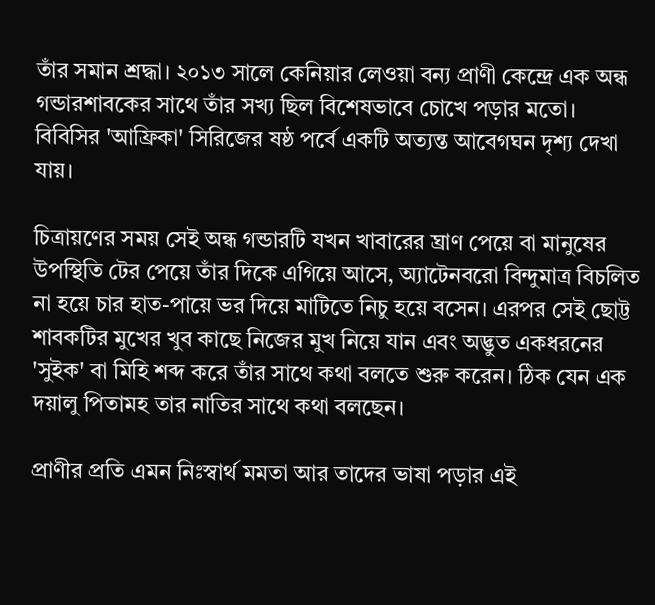তাঁর সমান শ্রদ্ধা। ২০১৩ সালে কেনিয়ার লেওয়া বন্য প্রাণী কেন্দ্রে এক অন্ধ গন্ডারশাবকের সাথে তাঁর সখ্য ছিল বিশেষভাবে চোখে পড়ার মতো। বিবিসির 'আফ্রিকা' সিরিজের ষষ্ঠ পর্বে একটি অত্যন্ত আবেগঘন দৃশ্য দেখা যায়।

চিত্রায়ণের সময় সেই অন্ধ গন্ডারটি যখন খাবারের ঘ্রাণ পেয়ে বা মানুষের উপস্থিতি টের পেয়ে তাঁর দিকে এগিয়ে আসে, অ্যাটেনবরো বিন্দুমাত্র বিচলিত না হয়ে চার হাত-পায়ে ভর দিয়ে মাটিতে নিচু হয়ে বসেন। এরপর সেই ছোট্ট শাবকটির মুখের খুব কাছে নিজের মুখ নিয়ে যান এবং অদ্ভুত একধরনের 'সুইক' বা মিহি শব্দ করে তাঁর সাথে কথা বলতে শুরু করেন। ঠিক যেন এক দয়ালু পিতামহ তার নাতির সাথে কথা বলছেন।

প্রাণীর প্রতি এমন নিঃস্বার্থ মমতা আর তাদের ভাষা পড়ার এই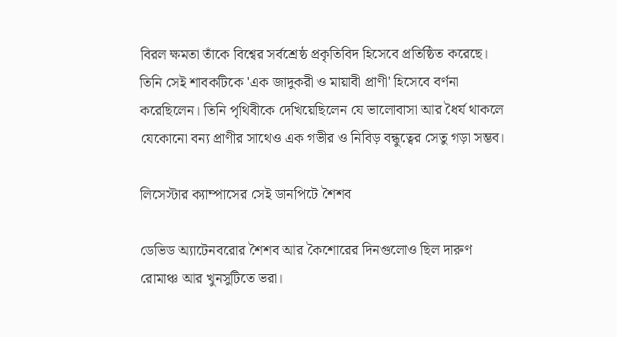বিরল ক্ষমতা তাঁকে বিশ্বের সর্বশ্রেষ্ঠ প্রকৃতিবিদ হিসেবে প্রতিষ্ঠিত করেছে। তিনি সেই শাবকটিকে 'এক জাদুকরী ও মায়াবী প্রাণী' হিসেবে বর্ণনা করেছিলেন। তিনি পৃথিবীকে দেখিয়েছিলেন যে ভালোবাসা আর ধৈর্য থাকলে যেকোনো বন্য প্রাণীর সাথেও এক গভীর ও নিবিড় বন্ধুত্বের সেতু গড়া সম্ভব।

লিসেস্টার ক্যাম্পাসের সেই ডানপিটে শৈশব

ডেভিড অ্যাটেনবরোর শৈশব আর কৈশোরের দিনগুলোও ছিল দারুণ রোমাঞ্চ আর খুনসুটিতে ভরা।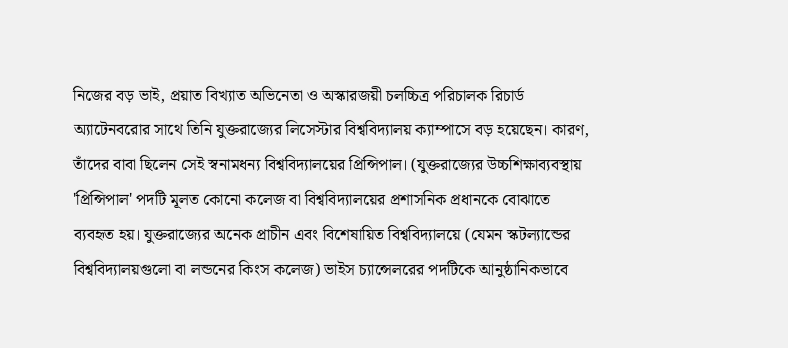নিজের বড় ভাই, প্রয়াত বিখ্যাত অভিনেতা ও অস্কারজয়ী চলচ্চিত্র পরিচালক রিচার্ড অ্যাটেনবরোর সাথে তিনি যুক্তরাজ্যের লিসেস্টার বিশ্ববিদ্যালয় ক্যাম্পাসে বড় হয়েছেন। কারণ, তাঁদের বাবা ছিলেন সেই স্বনামধন্য বিশ্ববিদ্যালয়ের প্রিন্সিপাল। (যুক্তরাজ্যের উচ্চশিক্ষাব্যবস্থায় 'প্রিন্সিপাল' পদটি মূলত কোনো কলেজ বা বিশ্ববিদ্যালয়ের প্রশাসনিক প্রধানকে বোঝাতে ব্যবহৃত হয়। যুক্তরাজ্যের অনেক প্রাচীন এবং বিশেষায়িত বিশ্ববিদ্যালয়ে (যেমন স্কটল্যান্ডের বিশ্ববিদ্যালয়গুলো বা লন্ডনের কিংস কলেজ) ভাইস চ্যান্সেলরের পদটিকে আনুষ্ঠানিকভাবে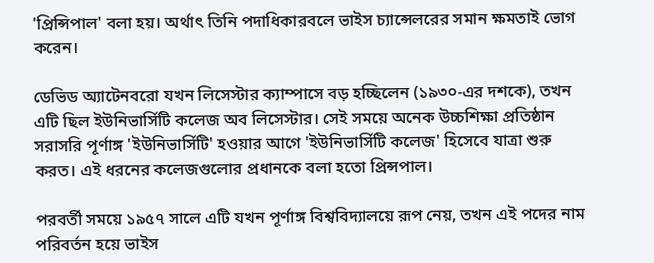'প্রিন্সিপাল' বলা হয়। অর্থাৎ তিনি পদাধিকারবলে ভাইস চ্যান্সেলরের সমান ক্ষমতাই ভোগ করেন।

ডেভিড অ্যাটেনবরো যখন লিসেস্টার ক্যাম্পাসে বড় হচ্ছিলেন (১৯৩০-এর দশকে), তখন এটি ছিল ইউনিভার্সিটি কলেজ অব লিসেস্টার। সেই সময়ে অনেক উচ্চশিক্ষা প্রতিষ্ঠান সরাসরি পূর্ণাঙ্গ 'ইউনিভার্সিটি' হওয়ার আগে 'ইউনিভার্সিটি কলেজ' হিসেবে যাত্রা শুরু করত। এই ধরনের কলেজগুলোর প্রধানকে বলা হতো প্রিন্সপাল।

পরবর্তী সময়ে ১৯৫৭ সালে এটি যখন পূর্ণাঙ্গ বিশ্ববিদ্যালয়ে রূপ নেয়, তখন এই পদের নাম পরিবর্তন হয়ে ভাইস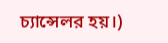চ্যান্সেলর হয়।)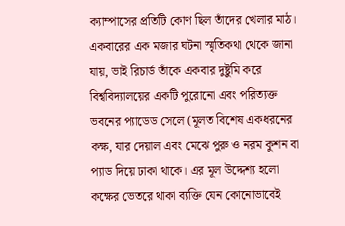ক্যাম্পাসের প্রতিটি কোণ ছিল তাঁদের খেলার মাঠ। একবারের এক মজার ঘটনা স্মৃতিকথা থেকে জানা যায়, ভাই রিচার্ড তাঁকে একবার দুষ্টুমি করে বিশ্ববিদ্যালয়ের একটি পুরোনো এবং পরিত্যক্ত ভবনের প্যাডেড সেলে (মূলত বিশেষ একধরনের কক্ষ, যার দেয়াল এবং মেঝে পুরু ও নরম কুশন বা প্যাড দিয়ে ঢাকা থাকে। এর মূল উদ্দেশ্য হলো কক্ষের ভেতরে থাকা ব্যক্তি যেন কোনোভাবেই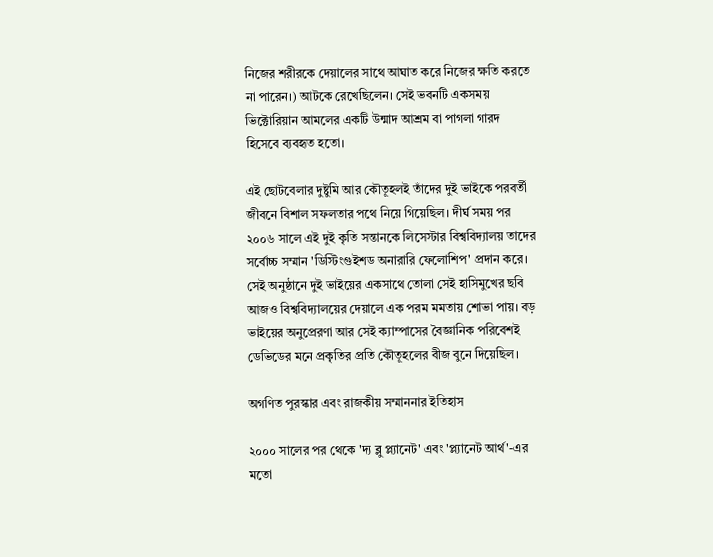নিজের শরীরকে দেয়ালের সাথে আঘাত করে নিজের ক্ষতি করতে না পারেন।) আটকে রেখেছিলেন। সেই ভবনটি একসময় ভিক্টোরিয়ান আমলের একটি উন্মাদ আশ্রম বা পাগলা গারদ হিসেবে ব্যবহৃত হতো।

এই ছোটবেলার দুষ্টুমি আর কৌতূহলই তাঁদের দুই ভাইকে পরবর্তী জীবনে বিশাল সফলতার পথে নিয়ে গিয়েছিল। দীর্ঘ সময় পর ২০০৬ সালে এই দুই কৃতি সন্তানকে লিসেস্টার বিশ্ববিদ্যালয় তাদের সর্বোচ্চ সম্মান 'ডিস্টিংগুইশড অনারারি ফেলোশিপ' প্রদান করে। সেই অনুষ্ঠানে দুই ভাইয়ের একসাথে তোলা সেই হাসিমুখের ছবি আজও বিশ্ববিদ্যালয়ের দেয়ালে এক পরম মমতায় শোভা পায়। বড় ভাইয়ের অনুপ্রেরণা আর সেই ক্যাম্পাসের বৈজ্ঞানিক পরিবেশই ডেভিডের মনে প্রকৃতির প্রতি কৌতূহলের বীজ বুনে দিয়েছিল।

অগণিত পুরস্কার এবং রাজকীয় সম্মাননার ইতিহাস

২০০০ সালের পর থেকে 'দ্য ব্লু প্ল্যানেট' এবং 'প্ল্যানেট আর্থ'-এর মতো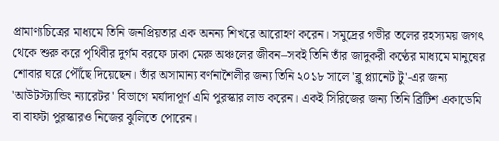প্রামাণ্যচিত্রের মাধ্যমে তিনি জনপ্রিয়তার এক অনন্য শিখরে আরোহণ করেন। সমুদ্রের গভীর তলের রহস্যময় জগৎ থেকে শুরু করে পৃথিবীর দুর্গম বরফে ঢাকা মেরু অঞ্চলের জীবন–সবই তিনি তাঁর জাদুকরী কণ্ঠের মাধ্যমে মানুষের শোবার ঘরে পৌঁছে দিয়েছেন। তাঁর অসামান্য বর্ণনাশৈলীর জন্য তিনি ২০১৮ সালে 'ব্লু প্ল্যানেট টু'-এর জন্য 'আউটস্ট্যান্ডিং ন্যারেটর' বিভাগে মর্যাদাপূর্ণ এমি পুরস্কার লাভ করেন। একই সিরিজের জন্য তিনি ব্রিটিশ একাডেমি বা বাফটা পুরস্কারও নিজের ঝুলিতে পোরেন।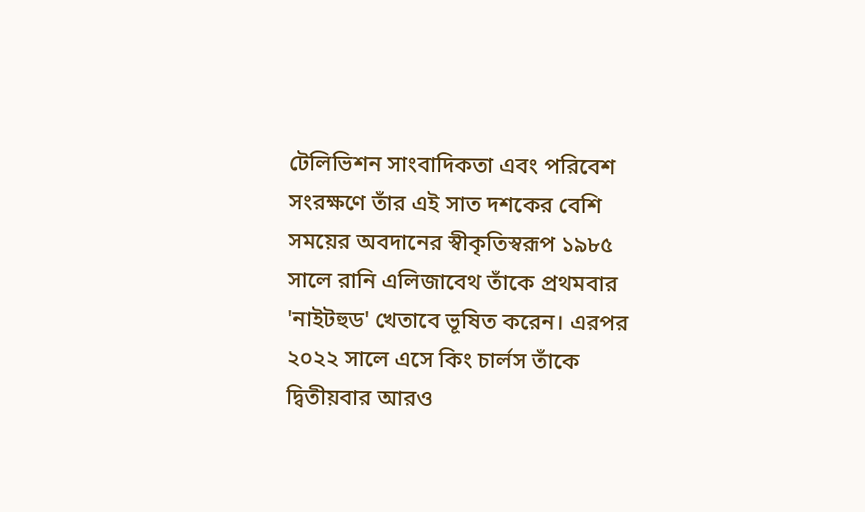টেলিভিশন সাংবাদিকতা এবং পরিবেশ সংরক্ষণে তাঁর এই সাত দশকের বেশি সময়ের অবদানের স্বীকৃতিস্বরূপ ১৯৮৫ সালে রানি এলিজাবেথ তাঁকে প্রথমবার 'নাইটহুড' খেতাবে ভূষিত করেন। এরপর ২০২২ সালে এসে কিং চার্লস তাঁকে দ্বিতীয়বার আরও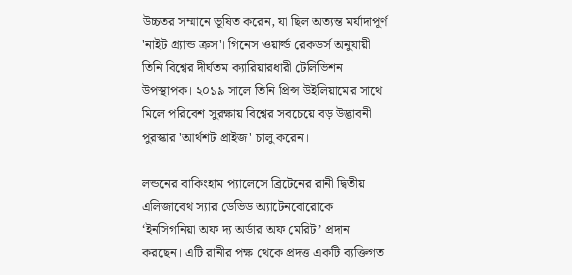উচ্চতর সম্মানে ভূষিত করেন, যা ছিল অত্যন্ত মর্যাদাপূর্ণ 'নাইট গ্র্যান্ড ক্রস'। গিনেস ওয়ার্ল্ড রেকডর্স অনুযায়ী তিনি বিশ্বের দীর্ঘতম ক্যারিয়ারধারী টেলিভিশন উপস্থাপক। ২০১৯ সালে তিনি প্রিন্স উইলিয়ামের সাথে মিলে পরিবেশ সুরক্ষায় বিশ্বের সবচেয়ে বড় উদ্ভাবনী পুরস্কার 'আর্থশট প্রাইজ' চালু করেন।

লন্ডনের বাকিংহাম প্যালেসে ব্রিটেনের রানী দ্বিতীয় এলিজাবেথ স্যার ডেভিড অ্যাটেনবোরোকে ‘ইনসিগনিয়া অফ দ্য অর্ডার অফ মেরিট’ প্রদান করছেন। এটি রানীর পক্ষ থেকে প্রদত্ত একটি ব্যক্তিগত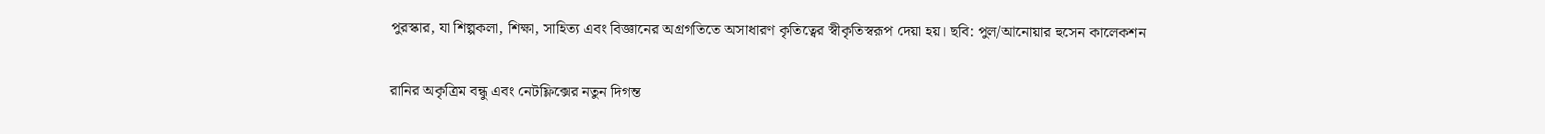পুরস্কার, যা শিল্পকলা, শিক্ষা, সাহিত্য এবং বিজ্ঞানের অগ্রগতিতে অসাধারণ কৃতিত্বের স্বীকৃতিস্বরূপ দেয়া হয়। ছবি: পুল/আনোয়ার হুসেন কালেকশন

রানির অকৃত্রিম বন্ধু এবং নেটফ্লিক্সের নতুন দিগন্ত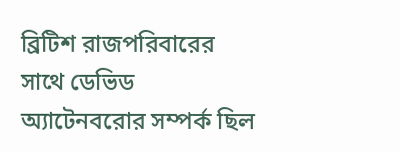ব্রিটিশ রাজপরিবারের সাথে ডেভিড অ্যাটেনবরোর সম্পর্ক ছিল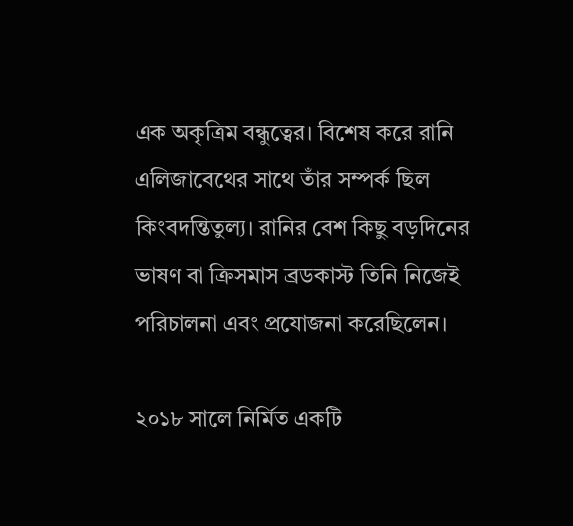এক অকৃত্রিম বন্ধুত্বের। বিশেষ করে রানি এলিজাবেথের সাথে তাঁর সম্পর্ক ছিল কিংবদন্তিতুল্য। রানির বেশ কিছু বড়দিনের ভাষণ বা ক্রিসমাস ব্রডকাস্ট তিনি নিজেই পরিচালনা এবং প্রযোজনা করেছিলেন।

২০১৮ সালে নির্মিত একটি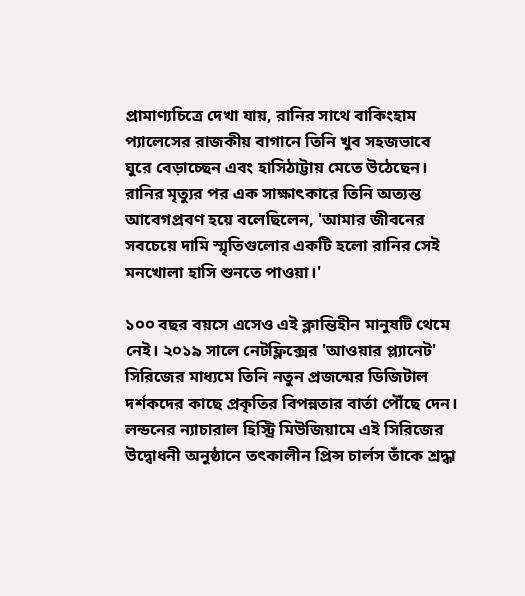প্রামাণ্যচিত্রে দেখা যায়, রানির সাথে বাকিংহাম প্যালেসের রাজকীয় বাগানে তিনি খুব সহজভাবে ঘুরে বেড়াচ্ছেন এবং হাসিঠাট্টায় মেতে উঠেছেন। রানির মৃত্যুর পর এক সাক্ষাৎকারে তিনি অত্যন্ত আবেগপ্রবণ হয়ে বলেছিলেন, 'আমার জীবনের সবচেয়ে দামি স্মৃতিগুলোর একটি হলো রানির সেই মনখোলা হাসি শুনতে পাওয়া।'

১০০ বছর বয়সে এসেও এই ক্লান্তিহীন মানুষটি থেমে নেই। ২০১৯ সালে নেটফ্লিক্সের 'আওয়ার প্ল্যানেট' সিরিজের মাধ্যমে তিনি নতুন প্রজন্মের ডিজিটাল দর্শকদের কাছে প্রকৃতির বিপন্নতার বার্তা পৌঁছে দেন। লন্ডনের ন্যাচারাল হিস্ট্রি মিউজিয়ামে এই সিরিজের উদ্বোধনী অনুষ্ঠানে তৎকালীন প্রিন্স চার্লস তাঁকে শ্রদ্ধা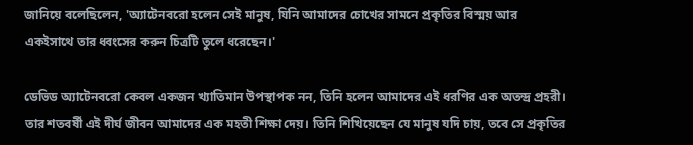জানিয়ে বলেছিলেন, 'অ্যাটেনবরো হলেন সেই মানুষ, যিনি আমাদের চোখের সামনে প্রকৃতির বিস্ময় আর একইসাথে তার ধ্বংসের করুন চিত্রটি তুলে ধরেছেন।'

ডেভিড অ্যাটেনবরো কেবল একজন খ্যাতিমান উপস্থাপক নন, তিনি হলেন আমাদের এই ধরণির এক অতন্দ্র প্রহরী। তার শতবর্ষী এই দীর্ঘ জীবন আমাদের এক মহতী শিক্ষা দেয়। তিনি শিখিয়েছেন যে মানুষ যদি চায়, তবে সে প্রকৃতির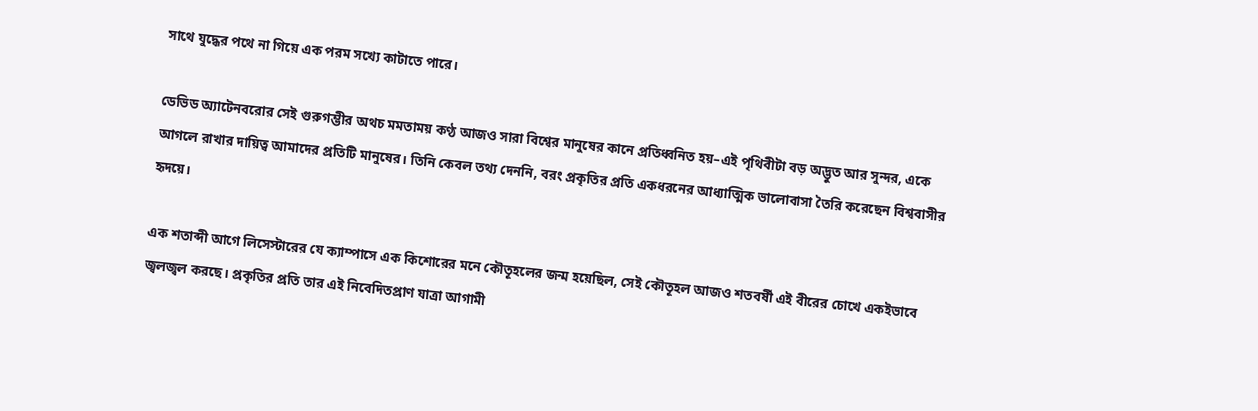সাথে যুদ্ধের পথে না গিয়ে এক পরম সখ্যে কাটাতে পারে।

ডেভিড অ্যাটেনবরোর সেই গুরুগম্ভীর অথচ মমতাময় কণ্ঠ আজও সারা বিশ্বের মানুষের কানে প্রতিধ্বনিত হয়–এই পৃথিবীটা বড় অদ্ভুত আর সুন্দর, একে আগলে রাখার দায়িত্ব আমাদের প্রতিটি মানুষের। তিনি কেবল তথ্য দেননি, বরং প্রকৃতির প্রতি একধরনের আধ্যাত্মিক ভালোবাসা তৈরি করেছেন বিশ্ববাসীর হৃদয়ে।

এক শতাব্দী আগে লিসেস্টারের যে ক্যাম্পাসে এক কিশোরের মনে কৌতূহলের জন্ম হয়েছিল, সেই কৌতূহল আজও শতবর্ষী এই বীরের চোখে একইভাবে জ্বলজ্বল করছে। প্রকৃতির প্রতি তার এই নিবেদিতপ্রাণ যাত্রা আগামী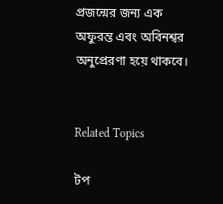প্রজন্মের জন্য এক অফুরন্ত এবং অবিনশ্বর অনুপ্রেরণা হয়ে থাকবে।


Related Topics

টপ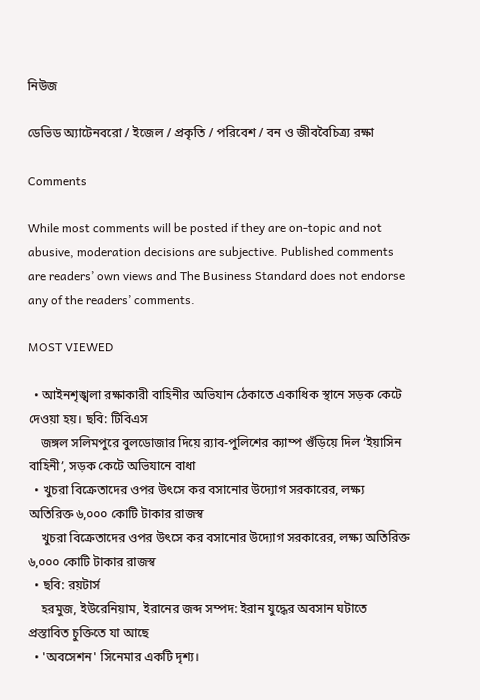নিউজ

ডেভিড অ্যাটেনবরো / ইজেল / প্রকৃতি / পরিবেশ / বন ও জীববৈচিত্র্য রক্ষা

Comments

While most comments will be posted if they are on-topic and not abusive, moderation decisions are subjective. Published comments are readers’ own views and The Business Standard does not endorse any of the readers’ comments.

MOST VIEWED

  • আইনশৃঙ্খলা রক্ষাকারী বাহিনীর অভিযান ঠেকাতে একাধিক স্থানে সড়ক কেটে দেওয়া হয়। ছবি: টিবিএস
    জঙ্গল সলিমপুরে বুলডোজার দিয়ে র‍্যাব-পুলিশের ক্যাম্প গুঁড়িয়ে দিল ‘ইয়াসিন বাহিনী’, সড়ক কেটে অভিযানে বাধা
  • খুচরা বিক্রেতাদের ওপর উৎসে কর বসানোর উদ্যোগ সরকারের, লক্ষ্য অতিরিক্ত ৬,০০০ কোটি টাকার রাজস্ব
    খুচরা বিক্রেতাদের ওপর উৎসে কর বসানোর উদ্যোগ সরকারের, লক্ষ্য অতিরিক্ত ৬,০০০ কোটি টাকার রাজস্ব
  • ছবি: রয়টার্স
    হরমুজ, ইউরেনিয়াম, ইরানের জব্দ সম্পদ: ইরান যুদ্ধের অবসান ঘটাতে প্রস্তাবিত চুক্তিতে যা আছে
  • 'অবসেশন' সিনেমার একটি দৃশ্য।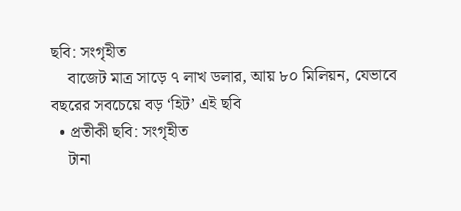ছবি: সংগৃহীত
    বাজেট মাত্র সাড়ে ৭ লাখ ডলার, আয় ৮০ মিলিয়ন, যেভাবে বছরের সবচেয়ে বড় ‘হিট’ এই ছবি
  • প্রতীকী ছবি: সংগৃহীত
    টানা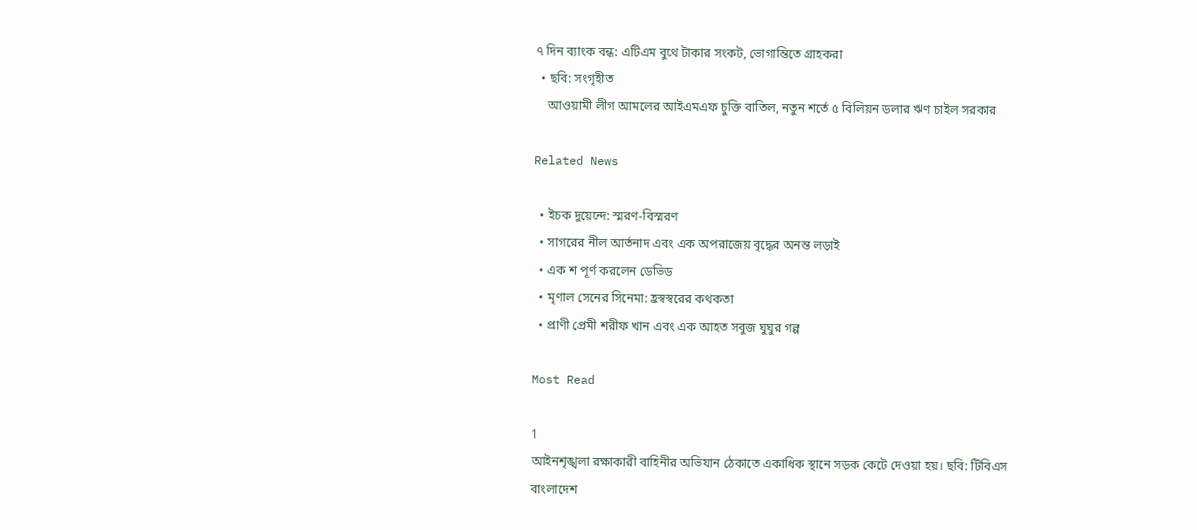৭ দিন ব্যাংক বন্ধ: এটিএম বুথে টাকার সংকট, ভোগান্তিতে গ্রাহকরা
  • ছবি: সংগৃহীত
    আওয়ামী লীগ আমলের আইএমএফ চুক্তি বাতিল, নতুন শর্তে ৫ বিলিয়ন ডলার ঋণ চাইল সরকার

Related News

  • ইচক দুয়েন্দে: স্মরণ-বিস্মরণ
  • সাগরের নীল আর্তনাদ এবং এক অপরাজেয় বৃদ্ধের অনন্ত লড়াই
  • এক শ পূর্ণ করলেন ডেভিড
  • মৃণাল সেনের সিনেমা: হ্রস্বস্বরের কথকতা
  • প্রাণী প্রেমী শরীফ খান এবং এক আহত সবুজ ঘুঘুর গল্প

Most Read

1
আইনশৃঙ্খলা রক্ষাকারী বাহিনীর অভিযান ঠেকাতে একাধিক স্থানে সড়ক কেটে দেওয়া হয়। ছবি: টিবিএস
বাংলাদেশ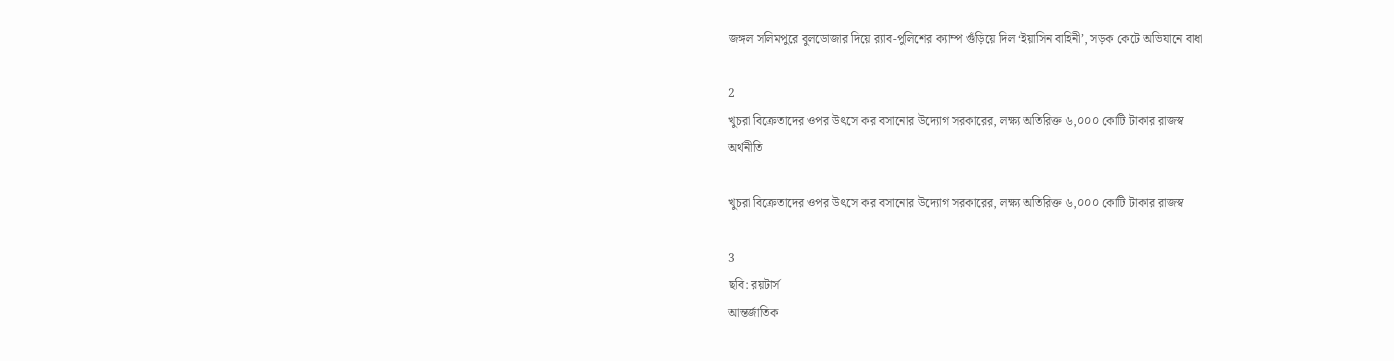জঙ্গল সলিমপুরে বুলডোজার দিয়ে র‍্যাব-পুলিশের ক্যাম্প গুঁড়িয়ে দিল ‘ইয়াসিন বাহিনী’, সড়ক কেটে অভিযানে বাধা

2
খুচরা বিক্রেতাদের ওপর উৎসে কর বসানোর উদ্যোগ সরকারের, লক্ষ্য অতিরিক্ত ৬,০০০ কোটি টাকার রাজস্ব
অর্থনীতি

খুচরা বিক্রেতাদের ওপর উৎসে কর বসানোর উদ্যোগ সরকারের, লক্ষ্য অতিরিক্ত ৬,০০০ কোটি টাকার রাজস্ব

3
ছবি: রয়টার্স
আন্তর্জাতিক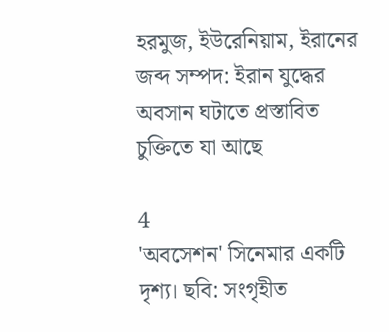হরমুজ, ইউরেনিয়াম, ইরানের জব্দ সম্পদ: ইরান যুদ্ধের অবসান ঘটাতে প্রস্তাবিত চুক্তিতে যা আছে

4
'অবসেশন' সিনেমার একটি দৃশ্য। ছবি: সংগৃহীত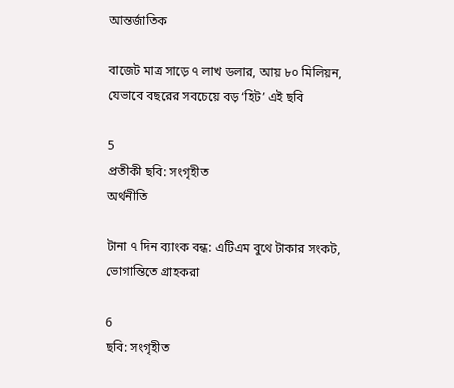আন্তর্জাতিক

বাজেট মাত্র সাড়ে ৭ লাখ ডলার, আয় ৮০ মিলিয়ন, যেভাবে বছরের সবচেয়ে বড় ‘হিট’ এই ছবি

5
প্রতীকী ছবি: সংগৃহীত
অর্থনীতি

টানা ৭ দিন ব্যাংক বন্ধ: এটিএম বুথে টাকার সংকট, ভোগান্তিতে গ্রাহকরা

6
ছবি: সংগৃহীত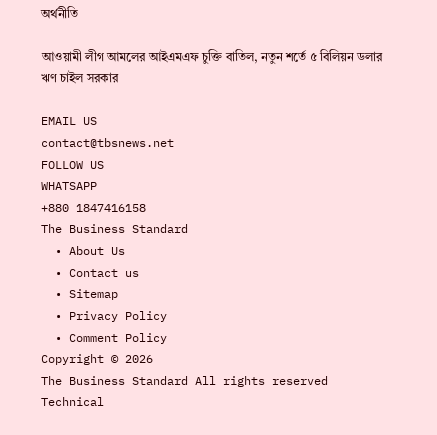অর্থনীতি

আওয়ামী লীগ আমলের আইএমএফ চুক্তি বাতিল, নতুন শর্তে ৫ বিলিয়ন ডলার ঋণ চাইল সরকার

EMAIL US
contact@tbsnews.net
FOLLOW US
WHATSAPP
+880 1847416158
The Business Standard
  • About Us
  • Contact us
  • Sitemap
  • Privacy Policy
  • Comment Policy
Copyright © 2026
The Business Standard All rights reserved
Technical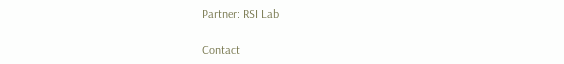Partner: RSI Lab

Contact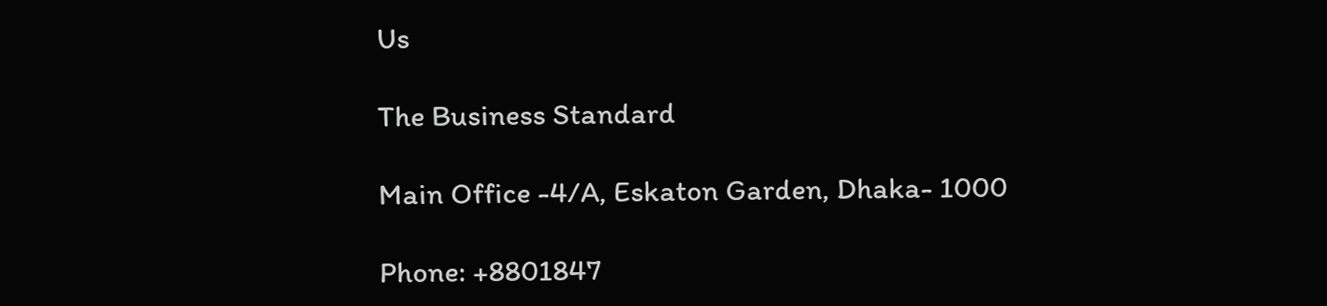Us

The Business Standard

Main Office -4/A, Eskaton Garden, Dhaka- 1000

Phone: +8801847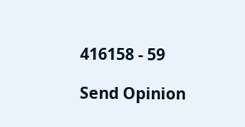416158 - 59

Send Opinion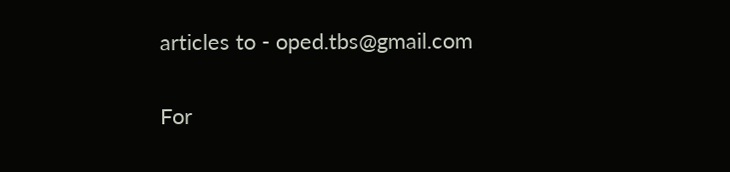articles to - oped.tbs@gmail.com

For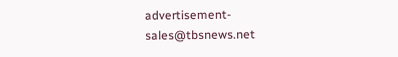advertisement- sales@tbsnews.net